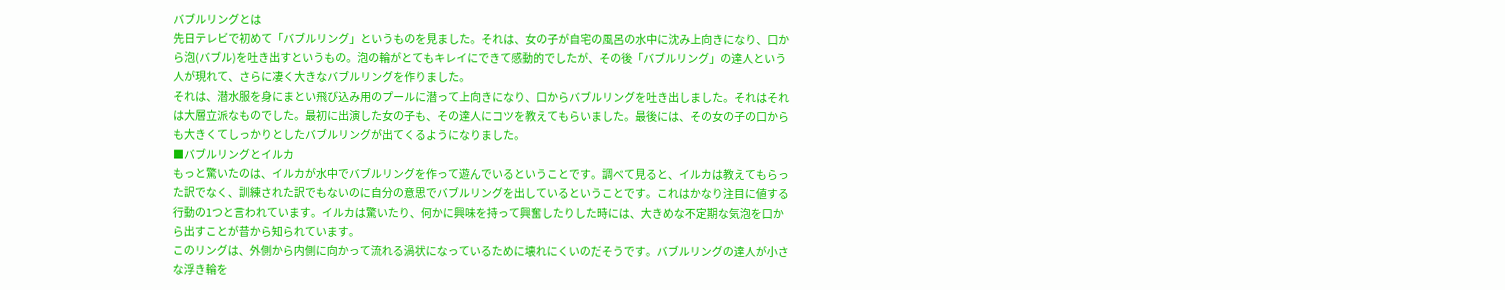バブルリングとは
先日テレビで初めて「バブルリング」というものを見ました。それは、女の子が自宅の風呂の水中に沈み上向きになり、口から泡(バブル)を吐き出すというもの。泡の輪がとてもキレイにできて感動的でしたが、その後「バブルリング」の達人という人が現れて、さらに凄く大きなバブルリングを作りました。
それは、潜水服を身にまとい飛び込み用のプールに潜って上向きになり、口からバブルリングを吐き出しました。それはそれは大層立派なものでした。最初に出演した女の子も、その達人にコツを教えてもらいました。最後には、その女の子の口からも大きくてしっかりとしたバブルリングが出てくるようになりました。
■バブルリングとイルカ
もっと驚いたのは、イルカが水中でバブルリングを作って遊んでいるということです。調べて見ると、イルカは教えてもらった訳でなく、訓練された訳でもないのに自分の意思でバブルリングを出しているということです。これはかなり注目に値する行動の1つと言われています。イルカは驚いたり、何かに興味を持って興奮したりした時には、大きめな不定期な気泡を口から出すことが昔から知られています。
このリングは、外側から内側に向かって流れる渦状になっているために壊れにくいのだそうです。バブルリングの達人が小さな浮き輪を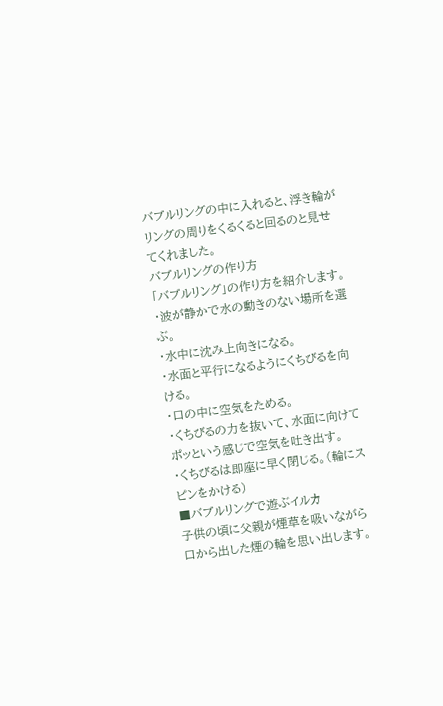バブルリングの中に入れると、浮き輪がリングの周りをくるくると回るのと見せてくれました。
バブルリングの作り方
「バブルリング」の作り方を紹介します。
・波が静かで水の動きのない場所を選ぶ。
・水中に沈み上向きになる。
・水面と平行になるようにくちびるを向ける。
・口の中に空気をためる。
・くちびるの力を抜いて、水面に向けてポッという感じで空気を吐き出す。
・くちびるは即座に早く閉じる。(輪にスピンをかける)
■バブルリングで遊ぶイルカ
子供の頃に父親が煙草を吸いながら口から出した煙の輪を思い出します。